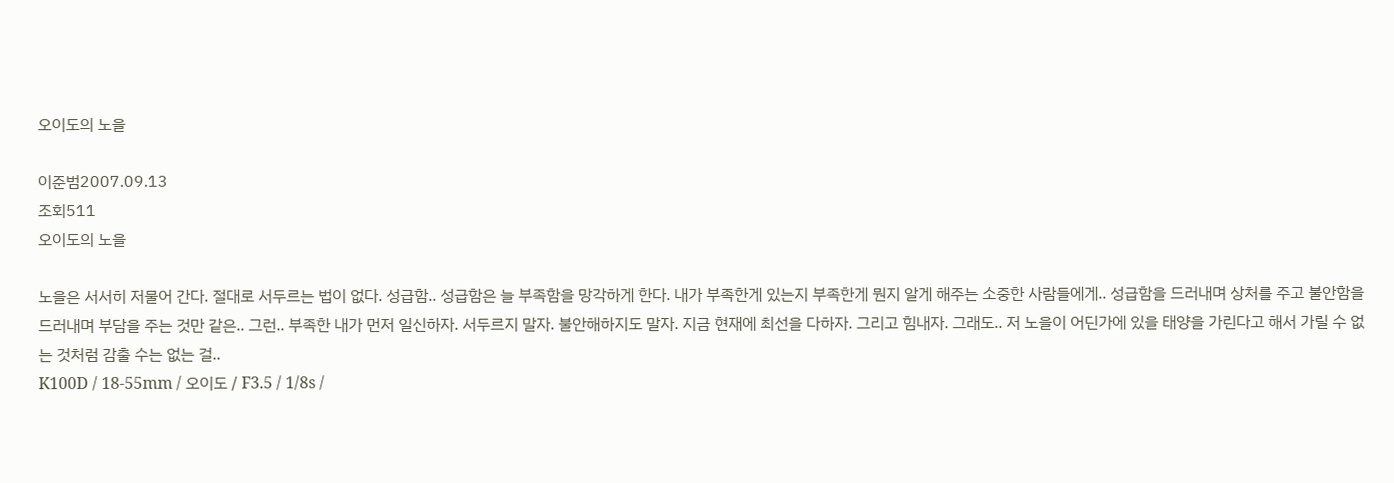오이도의 노을

이준범2007.09.13
조회511
오이도의 노을

노을은 서서히 저물어 간다. 절대로 서두르는 법이 없다. 성급함.. 성급함은 늘 부족함을 망각하게 한다. 내가 부족한게 있는지 부족한게 뭔지 알게 해주는 소중한 사람들에게.. 성급함을 드러내며 상처를 주고 불안함을 드러내며 부담을 주는 것만 같은.. 그런.. 부족한 내가 먼저 일신하자. 서두르지 말자. 불안해하지도 말자. 지금 현재에 최선을 다하자. 그리고 힘내자. 그래도.. 저 노을이 어딘가에 있을 태양을 가린다고 해서 가릴 수 없는 것처럼 감출 수는 없는 걸..
K100D / 18-55mm / 오이도 / F3.5 / 1/8s /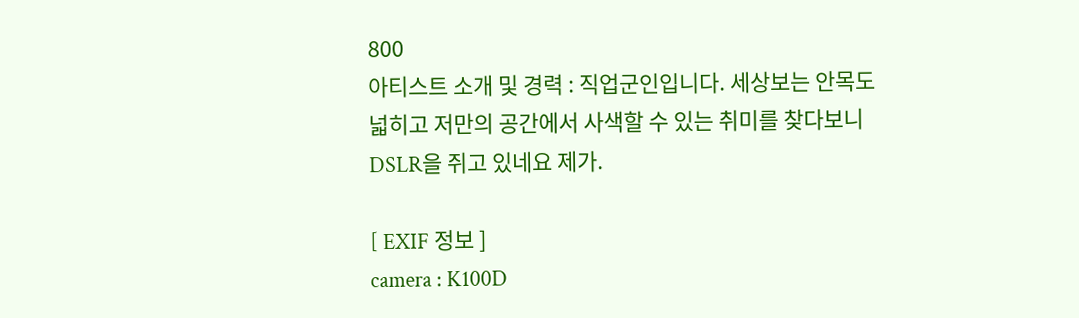800
아티스트 소개 및 경력 : 직업군인입니다. 세상보는 안목도 넓히고 저만의 공간에서 사색할 수 있는 취미를 찾다보니 DSLR을 쥐고 있네요 제가.

[ EXIF 정보 ]
camera : K100D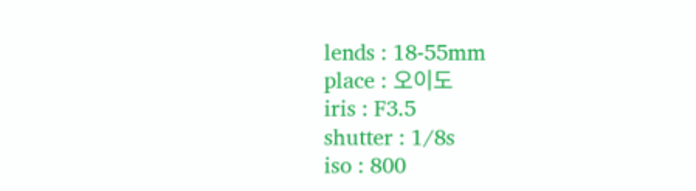lends : 18-55mm
place : 오이도
iris : F3.5
shutter : 1/8s
iso : 800